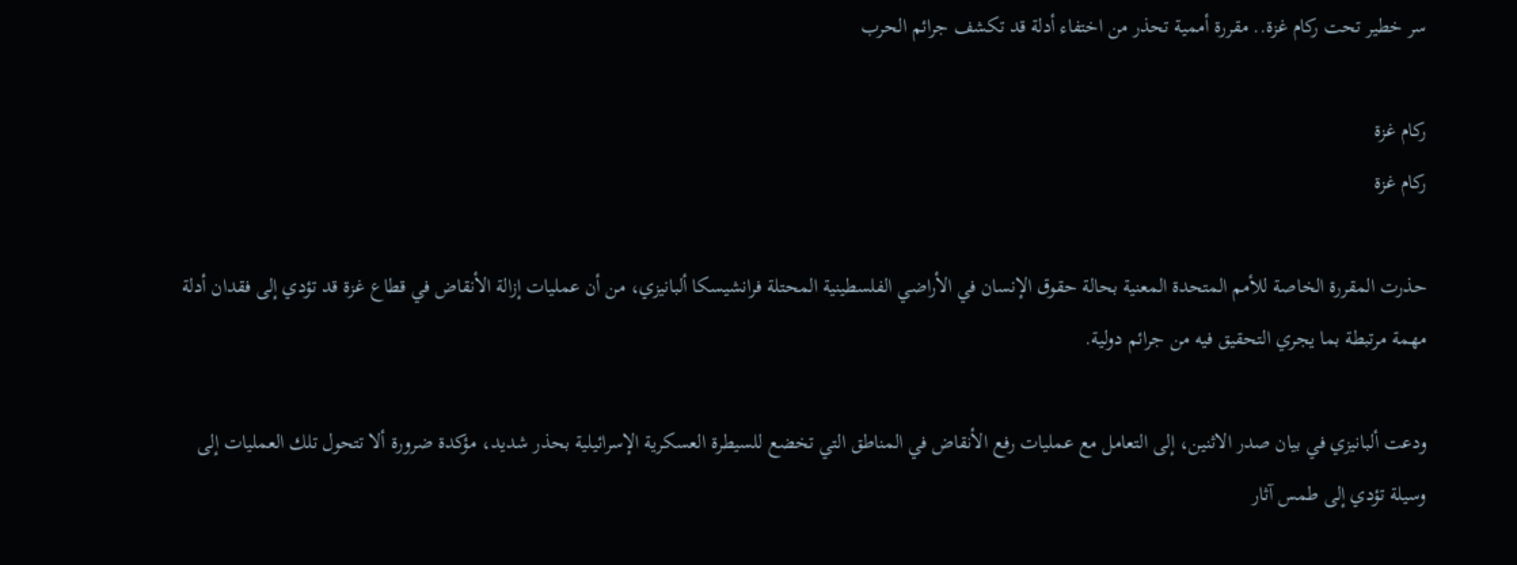سر خطير تحت ركام غزة.. مقررة أممية تحذر من اختفاء أدلة قد تكشف جرائم الحرب

ركام غزة
ركام غزة

حذرت المقررة الخاصة للأمم المتحدة المعنية بحالة حقوق الإنسان في الأراضي الفلسطينية المحتلة فرانشيسكا ألبانيزي، من أن عمليات إزالة الأنقاض في قطاع غزة قد تؤدي إلى فقدان أدلة مهمة مرتبطة بما يجري التحقيق فيه من جرائم دولية.

ودعت ألبانيزي في بيان صدر الاثنين، إلى التعامل مع عمليات رفع الأنقاض في المناطق التي تخضع للسيطرة العسكرية الإسرائيلية بحذر شديد، مؤكدة ضرورة ألا تتحول تلك العمليات إلى وسيلة تؤدي إلى طمس آثار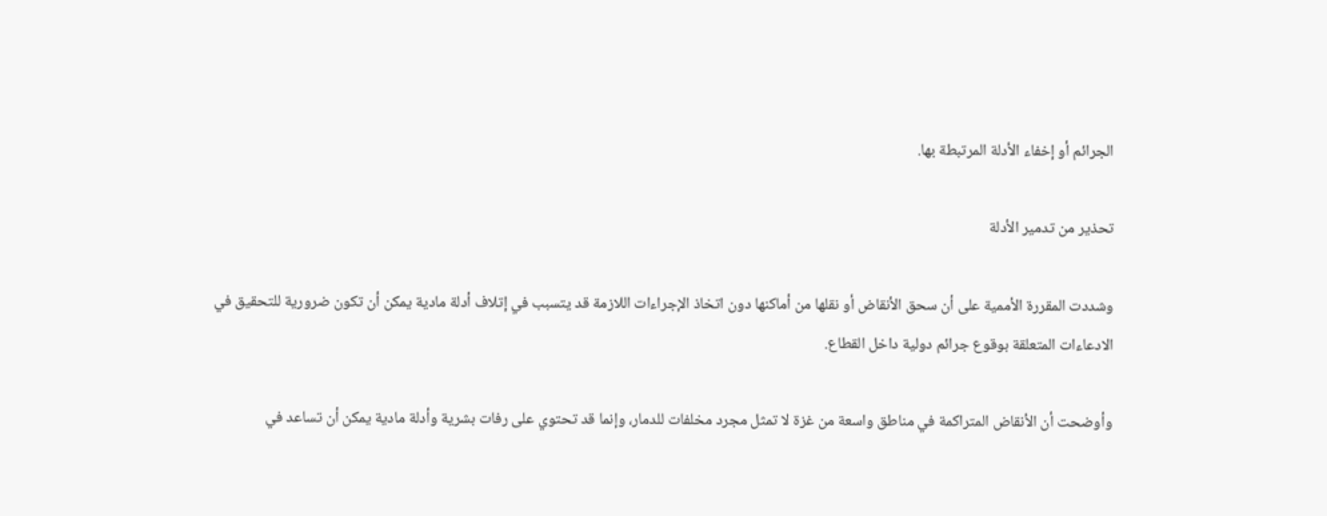الجرائم أو إخفاء الأدلة المرتبطة بها.

تحذير من تدمير الأدلة

وشددت المقررة الأممية على أن سحق الأنقاض أو نقلها من أماكنها دون اتخاذ الإجراءات اللازمة قد يتسبب في إتلاف أدلة مادية يمكن أن تكون ضرورية للتحقيق في الادعاءات المتعلقة بوقوع جرائم دولية داخل القطاع.

وأوضحت أن الأنقاض المتراكمة في مناطق واسعة من غزة لا تمثل مجرد مخلفات للدمار، وإنما قد تحتوي على رفات بشرية وأدلة مادية يمكن أن تساعد في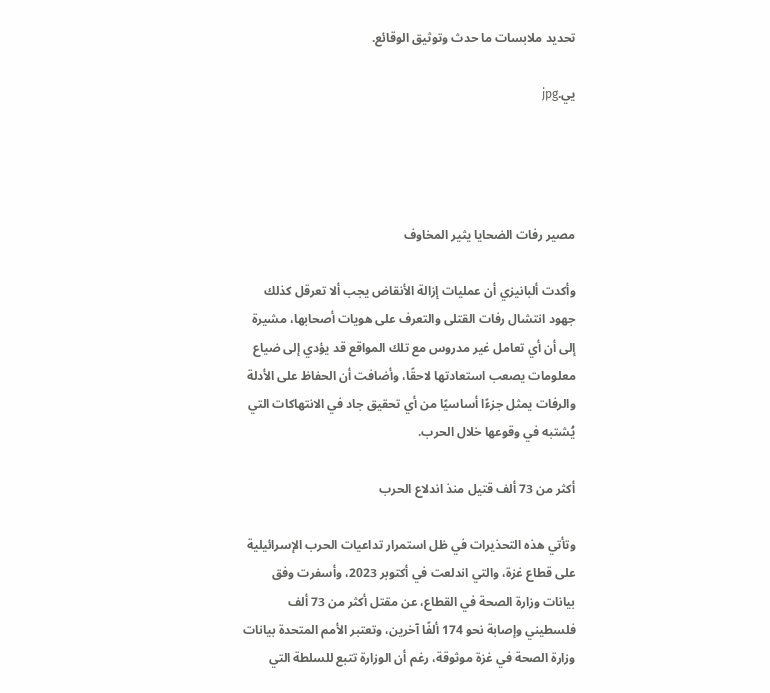تحديد ملابسات ما حدث وتوثيق الوقائع.

يي.jpg




مصير رفات الضحايا يثير المخاوف

وأكدت ألبانيزي أن عمليات إزالة الأنقاض يجب ألا تعرقل كذلك جهود انتشال رفات القتلى والتعرف على هويات أصحابها، مشيرة إلى أن أي تعامل غير مدروس مع تلك المواقع قد يؤدي إلى ضياع معلومات يصعب استعادتها لاحقًا، وأضافت أن الحفاظ على الأدلة والرفات يمثل جزءًا أساسيًا من أي تحقيق جاد في الانتهاكات التي يُشتبه في وقوعها خلال الحرب.

أكثر من 73 ألف قتيل منذ اندلاع الحرب

وتأتي هذه التحذيرات في ظل استمرار تداعيات الحرب الإسرائيلية على قطاع غزة، والتي اندلعت في أكتوبر 2023، وأسفرت وفق بيانات وزارة الصحة في القطاع، عن مقتل أكثر من 73 ألف فلسطيني وإصابة نحو 174 ألفًا آخرين، وتعتبر الأمم المتحدة بيانات وزارة الصحة في غزة موثوقة، رغم أن الوزارة تتبع للسلطة التي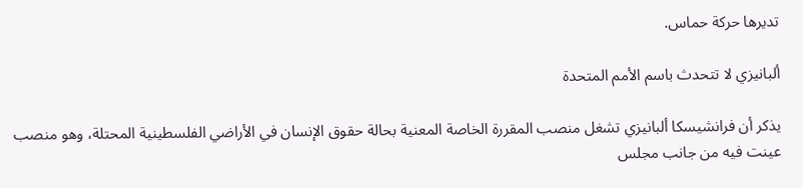تديرها حركة حماس.

ألبانيزي لا تتحدث باسم الأمم المتحدة

يذكر أن فرانشيسكا ألبانيزي تشغل منصب المقررة الخاصة المعنية بحالة حقوق الإنسان في الأراضي الفلسطينية المحتلة، وهو منصب عينت فيه من جانب مجلس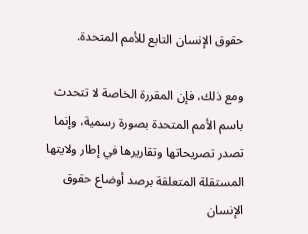حقوق الإنسان التابع للأمم المتحدة.

ومع ذلك، فإن المقررة الخاصة لا تتحدث باسم الأمم المتحدة بصورة رسمية، وإنما تصدر تصريحاتها وتقاريرها في إطار ولايتها المستقلة المتعلقة برصد أوضاع حقوق الإنسان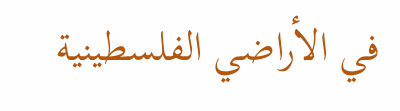في الأراضي الفلسطينية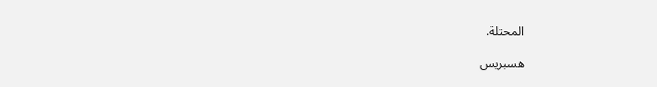المحتلة.

هسبريس